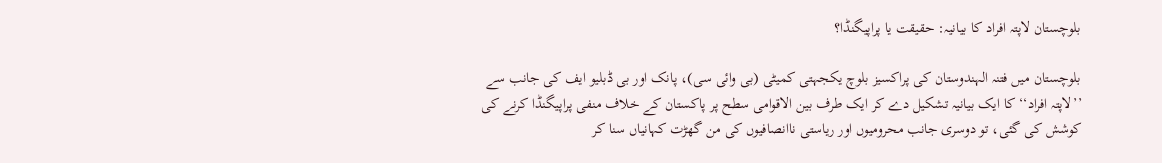بلوچستان لاپتہ افراد کا بیانیہ: حقیقت یا پراپیگنڈا؟

بلوچستان میں فتنہ الہندوستان کی پراکسیز بلوچ یکجہتی کمیٹی (بی وائی سی)، پانک اور بی ڈبلیو ایف کی جانب سے ’’لاپتہ افراد‘‘ کا ایک بیانیہ تشکیل دے کر ایک طرف بین الاقوامی سطح پر پاکستان کے خلاف منفی پراپیگنڈا کرنے کی کوشش کی گئی، تو دوسری جانب محرومیوں اور ریاستی ناانصافیوں کی من گھڑت کہانیاں سنا کر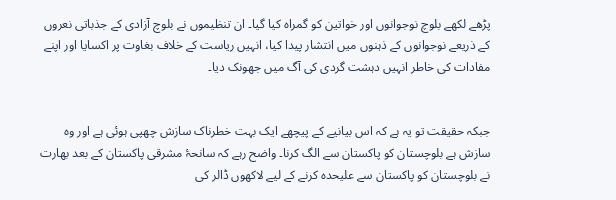پڑھے لکھے بلوچ نوجوانوں اور خواتین کو گمراہ کیا گیا۔ ان تنظیموں نے بلوچ آزادی کے جذباتی نعروں کے ذریعے نوجوانوں کے ذہنوں میں انتشار پیدا کیا، انہیں ریاست کے خلاف بغاوت پر اکسایا اور اپنے مفادات کی خاطر انہیں دہشت گردی کی آگ میں جھونک دیا۔


جبکہ حقیقت تو یہ ہے کہ اس بیانیے کے پیچھے ایک بہت خطرناک سازش چھپی ہوئی ہے اور وہ سازش ہے بلوچستان کو پاکستان سے الگ کرنا۔ واضح رہے کہ سانحۂ مشرقی پاکستان کے بعد بھارت نے بلوچستان کو پاکستان سے علیحدہ کرنے کے لیے لاکھوں ڈالر کی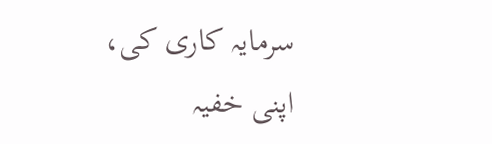سرمایہ کاری کی، اپنی خفیہ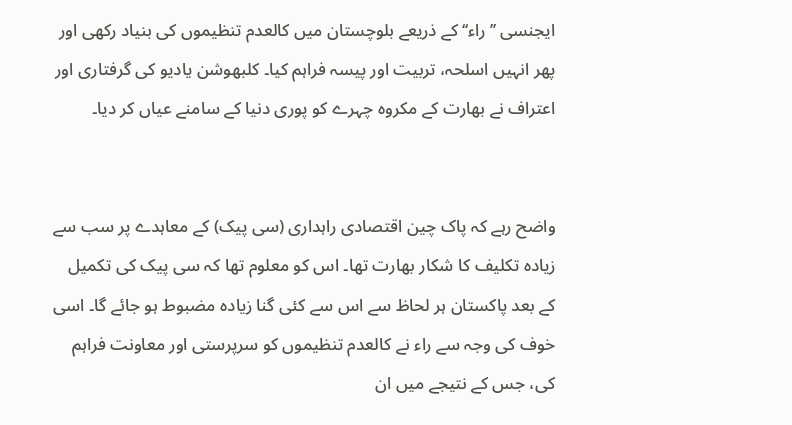ایجنسی ’’راء‘‘ کے ذریعے بلوچستان میں کالعدم تنظیموں کی بنیاد رکھی اور پھر انہیں اسلحہ، تربیت اور پیسہ فراہم کیا۔ کلبھوشن یادیو کی گرفتاری اور اعتراف نے بھارت کے مکروہ چہرے کو پوری دنیا کے سامنے عیاں کر دیا۔


واضح رہے کہ پاک چین اقتصادی راہداری (سی پیک) کے معاہدے پر سب سے زیادہ تکلیف کا شکار بھارت تھا۔ اس کو معلوم تھا کہ سی پیک کی تکمیل کے بعد پاکستان ہر لحاظ سے اس سے کئی گنا زیادہ مضبوط ہو جائے گا۔ اسی خوف کی وجہ سے راء نے کالعدم تنظیموں کو سرپرستی اور معاونت فراہم کی، جس کے نتیجے میں ان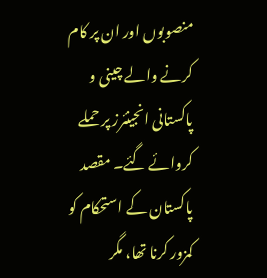منصوبوں اور ان پر کام کرنے والے چینی و پاکستانی انجینئرز پر حملے کروائے گئے۔ مقصد پاکستان کے استحکام کو کمزور کرنا تھا، مگر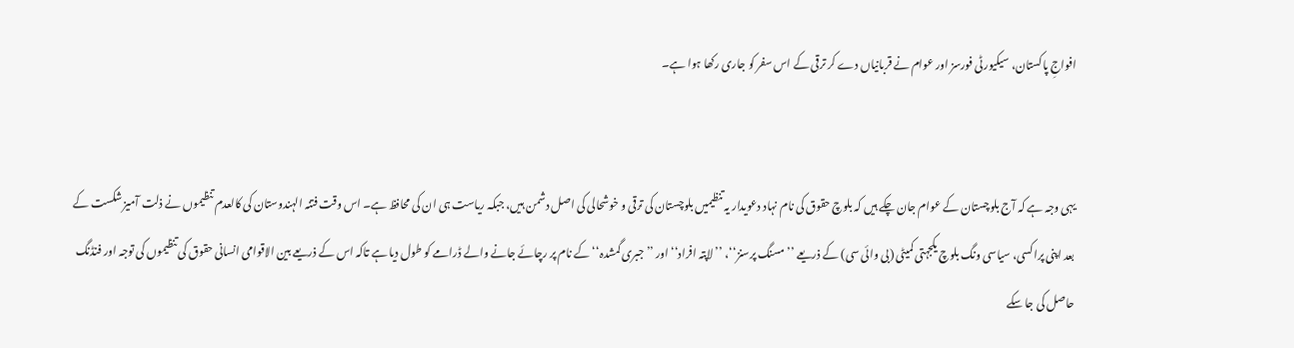افواجِ پاکستان، سیکیورٹی فورسز اور عوام نے قربانیاں دے کر ترقی کے اس سفر کو جاری رکھا ہوا ہے۔


یہی وجہ ہے کہ آج بلوچستان کے عوام جان چکے ہیں کہ بلوچ حقوق کی نام نہاد دعویدار یہ تنظیمیں بلوچستان کی ترقی و خوشحالی کی اصل دشمن ہیں، جبکہ ریاست ہی ان کی محافظ ہے۔ اس وقت فتنہ الہندوستان کی کالعدم تنظیموں نے ذلت آمیز شکست کے بعد اپنی پراکسی، سیاسی ونگ بلوچ یکجہتی کمیٹی (بی وائی سی) کے ذریعے ’’مسنگ پرسنز‘‘، ’’لاپتہ افراد‘‘ اور ’’جبری گمشدہ‘‘ کے نام پر رچائے جانے والے ڈرامے کو طول دیا ہے تاکہ اس کے ذریعے بین الاقوامی انسانی حقوق کی تنظیموں کی توجہ اور فنڈنگ حاصل کی جا سکے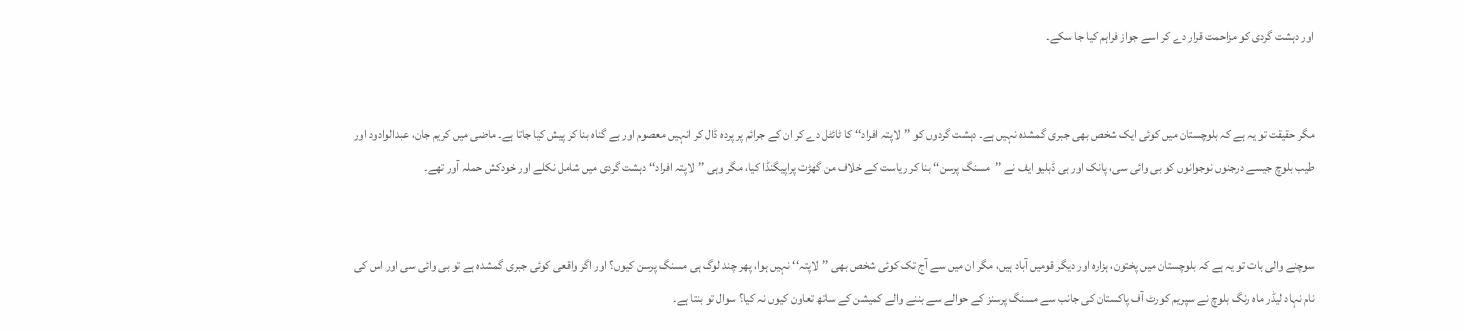اور دہشت گردی کو مزاحمت قرار دے کر اسے جواز فراہم کیا جا سکے۔


مگر حقیقت تو یہ ہے کہ بلوچستان میں کوئی ایک شخص بھی جبری گمشدہ نہیں ہے۔ دہشت گردوں کو ’’لاپتہ افراد‘‘ کا ٹائٹل دے کر ان کے جرائم پر پردہ ڈال کر انہیں معصوم اور بے گناہ بنا کر پیش کیا جاتا ہے۔ ماضی میں کریم جان، عبدالوادود اور طیب بلوچ جیسے درجنوں نوجوانوں کو بی وائی سی، پانک اور بی ڈبلیو ایف نے ’’مسنگ پرسن‘‘ بنا کر ریاست کے خلاف من گھڑت پراپیگنڈا کیا، مگر وہی ’’لاپتہ افراد‘‘ دہشت گردی میں شامل نکلے اور خودکش حملہ آور تھے۔


سوچنے والی بات تو یہ ہے کہ بلوچستان میں پختون، ہزارہ اور دیگر قومیں آباد ہیں، مگر ان میں سے آج تک کوئی شخص بھی ’’لاپتہ‘‘ نہیں ہوا، پھر چند لوگ ہی مسنگ پرسن کیوں؟ اور اگر واقعی کوئی جبری گمشدہ ہے تو بی وائی سی اور اس کی نام نہاد لیڈر ماہ رنگ بلوچ نے سپریم کورٹ آف پاکستان کی جانب سے مسنگ پرسنز کے حوالے سے بننے والے کمیشن کے ساتھ تعاون کیوں نہ کیا؟ سوال تو بنتا ہے۔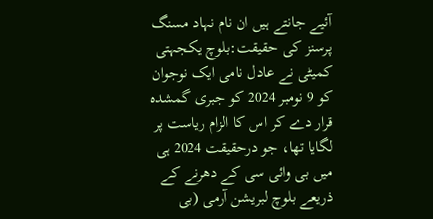آئیے جانتے ہیں ان نام نہاد مسنگ پرسنز کی حقیقت:بلوچ یکجہتی کمیٹی نے عادل نامی ایک نوجوان کو 9 نومبر 2024 کو جبری گمشدہ قرار دے کر اس کا الزام ریاست پر لگایا تھا، جو درحقیقت 2024 ہی میں بی وائی سی کے دھرنے کے ذریعے بلوچ لبریشن آرمی (بی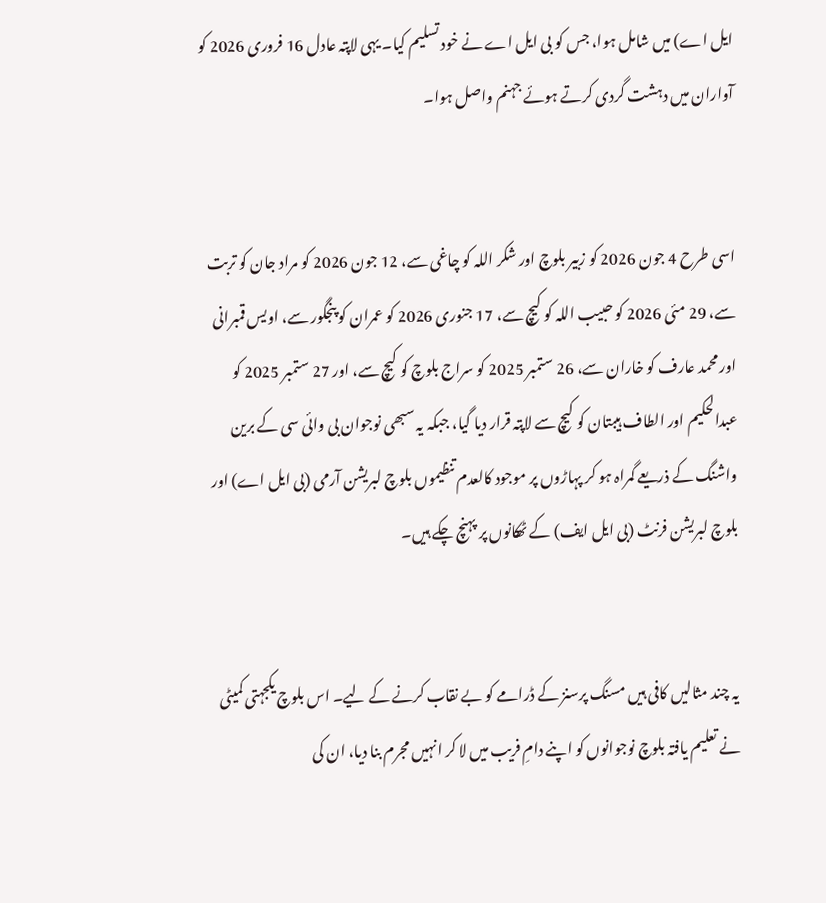ایل اے) میں شامل ہوا، جس کو بی ایل اے نے خود تسلیم کیا۔ یہی لاپتہ عادل 16 فروری 2026 کو آواران میں دہشت گردی کرتے ہوئے جہنم واصل ہوا۔


اسی طرح 4 جون 2026 کو زبیر بلوچ اور شکر اللہ کو چاغی سے، 12 جون 2026 کو مراد جان کو تربت سے، 29 مئی 2026 کو حبیب اللہ کو کیچ سے، 17 جنوری 2026 کو عمران کو پنجگور سے، اویس قمبرانی اور محمد عارف کو خاران سے، 26 ستمبر 2025 کو سراج بلوچ کو کیچ سے، اور 27 ستمبر 2025 کو عبدالحکیم اور الطاف ہیبتان کو کیچ سے لاپتہ قرار دیا گیا، جبکہ یہ سبھی نوجوان بی وائی سی کے برین واشنگ کے ذریعے گمراہ ہو کر پہاڑوں پر موجود کالعدم تنظیموں بلوچ لبریشن آرمی (بی ایل اے) اور بلوچ لبریشن فرنٹ (بی ایل ایف) کے ٹھکانوں پر پہنچ چکے ہیں۔


یہ چند مثالیں کافی ہیں مسنگ پرسنز کے ڈرامے کو بے نقاب کرنے کے لیے۔ اس بلوچ یکجہتی کمیٹی نے تعلیم یافتہ بلوچ نوجوانوں کو اپنے دامِ فریب میں لا کر انہیں مجرم بنا دیا، ان کی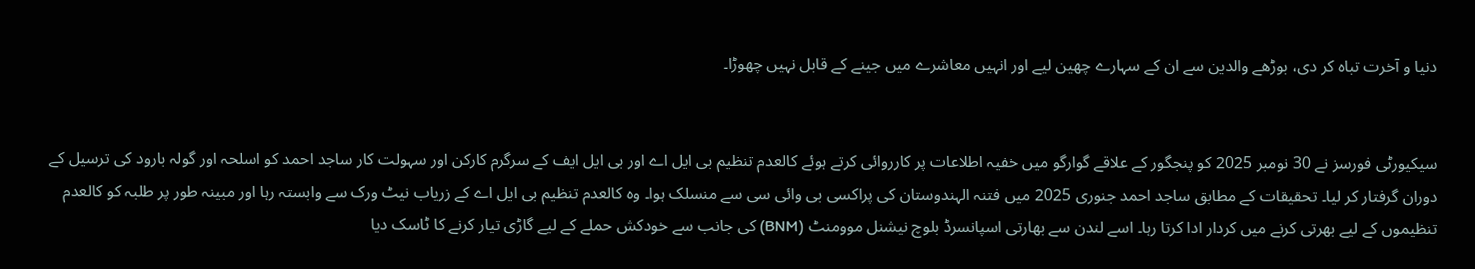دنیا و آخرت تباہ کر دی، بوڑھے والدین سے ان کے سہارے چھین لیے اور انہیں معاشرے میں جینے کے قابل نہیں چھوڑا۔


سیکیورٹی فورسز نے 30 نومبر 2025 کو پنجگور کے علاقے گوارگو میں خفیہ اطلاعات پر کارروائی کرتے ہوئے کالعدم تنظیم بی ایل اے اور بی ایل ایف کے سرگرم کارکن اور سہولت کار ساجد احمد کو اسلحہ اور گولہ بارود کی ترسیل کے دوران گرفتار کر لیا۔ تحقیقات کے مطابق ساجد احمد جنوری 2025 میں فتنہ الہندوستان کی پراکسی بی وائی سی سے منسلک ہوا۔ وہ کالعدم تنظیم بی ایل اے کے زریاب نیٹ ورک سے وابستہ رہا اور مبینہ طور پر طلبہ کو کالعدم تنظیموں کے لیے بھرتی کرنے میں کردار ادا کرتا رہا۔ اسے لندن سے بھارتی اسپانسرڈ بلوچ نیشنل موومنٹ (BNM) کی جانب سے خودکش حملے کے لیے گاڑی تیار کرنے کا ٹاسک دیا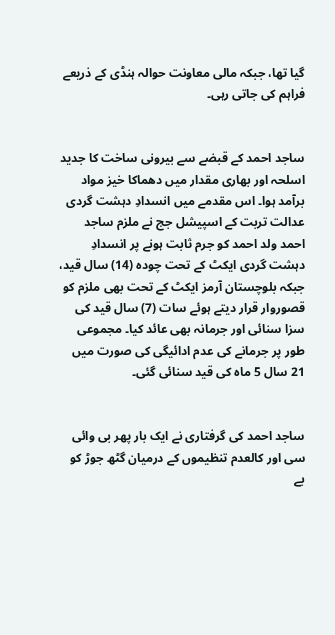گیا تھا، جبکہ مالی معاونت حوالہ ہنڈی کے ذریعے فراہم کی جاتی رہی۔


ساجد احمد کے قبضے سے بیرونی ساخت کا جدید اسلحہ اور بھاری مقدار میں دھماکا خیز مواد برآمد ہوا۔ اس مقدمے میں انسدادِ دہشت گردی عدالت تربت کے اسپیشل جج نے ملزم ساجد احمد ولد احمد کو جرم ثابت ہونے پر انسدادِ دہشت گردی ایکٹ کے تحت چودہ (14) سال قید، جبکہ بلوچستان آرمز ایکٹ کے تحت بھی ملزم کو قصوروار قرار دیتے ہوئے سات (7) سال قید کی سزا سنائی اور جرمانہ بھی عائد کیا۔ مجموعی طور پر جرمانے کی عدم ادائیگی کی صورت میں 21 سال 5 ماہ کی قید سنائی گئی۔


ساجد احمد کی گرفتاری نے ایک بار پھر بی وائی سی اور کالعدم تنظیموں کے درمیان گٹھ جوڑ کو بے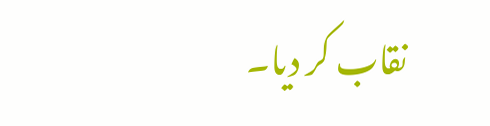نقاب کر دیا۔